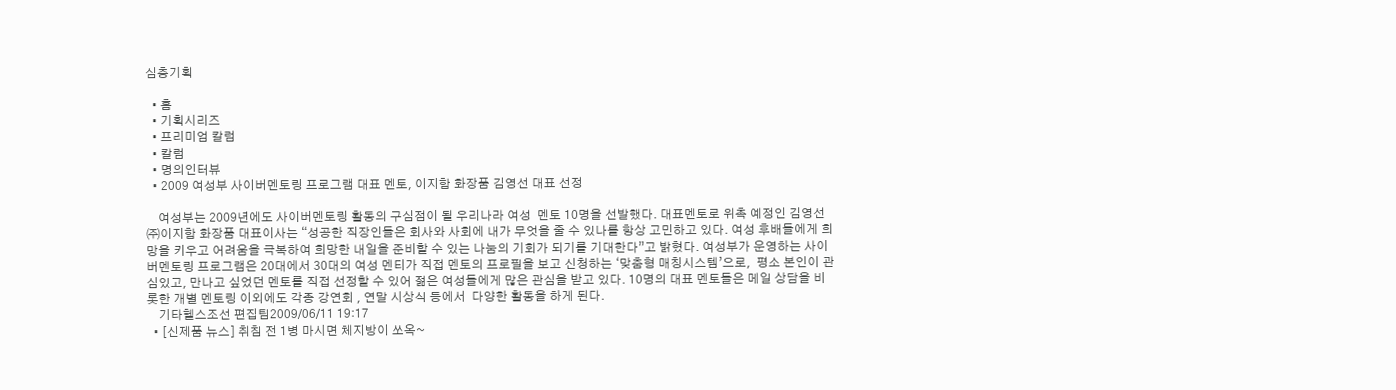심층기획

  • 홈
  • 기획시리즈
  • 프리미엄 칼럼
  • 칼럼
  • 명의인터뷰
  • 2009 여성부 사이버멘토링 프로그램 대표 멘토, 이지함 화장품 김영선 대표 선정

    여성부는 2009년에도 사이버멘토링 활동의 구심점이 될 우리나라 여성  멘토 10명을 선발했다. 대표멘토로 위촉 예정인 김영선 ㈜이지함 화장품 대표이사는 “성공한 직장인들은 회사와 사회에 내가 무엇을 줄 수 있나를 항상 고민하고 있다. 여성 후배들에게 희망을 키우고 어려움을 극복하여 희망한 내일을 준비할 수 있는 나눔의 기회가 되기를 기대한다”고 밝혔다. 여성부가 운영하는 사이버멘토링 프로그램은 20대에서 30대의 여성 멘티가 직접 멘토의 프로필을 보고 신청하는 ‘맞춤형 매칭시스템’으로,  평소 본인이 관심있고, 만나고 싶었던 멘토를 직접 선정할 수 있어 젊은 여성들에게 많은 관심을 받고 있다. 10명의 대표 멘토들은 메일 상담을 비롯한 개별 멘토링 이외에도 각종 강연회 , 연말 시상식 등에서  다양한 활동을 하게 된다.
    기타헬스조선 편집팀2009/06/11 19:17
  • [신제품 뉴스] 취침 전 1병 마시면 체지방이 쏘옥~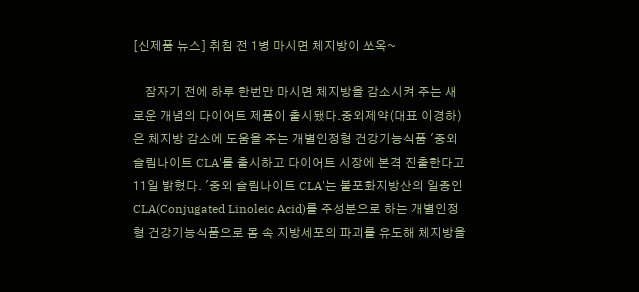[신제품 뉴스] 취침 전 1병 마시면 체지방이 쏘옥~

    잠자기 전에 하루 한번만 마시면 체지방을 감소시켜 주는 새로운 개념의 다이어트 제품이 출시됐다.중외제약(대표 이경하)은 체지방 감소에 도움을 주는 개별인정형 건강기능식품 '중외 슬림나이트 CLA'를 출시하고 다이어트 시장에 본격 진출한다고 11일 밝혔다. '중외 슬림나이트 CLA'는 불포화지방산의 일종인 CLA(Conjugated Linoleic Acid)를 주성분으로 하는 개별인정형 건강기능식품으로 몸 속 지방세포의 파괴를 유도해 체지방을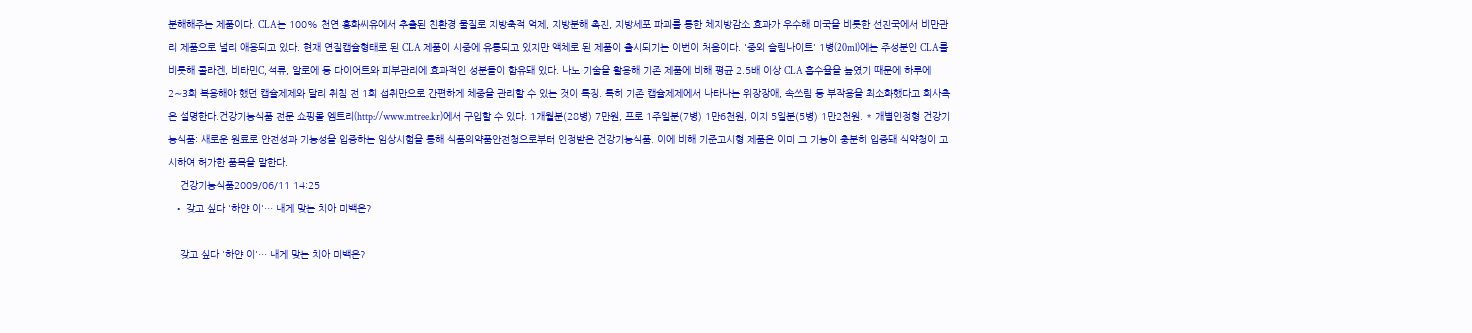분해해주는 제품이다. CLA는 100% 천연 홍화씨유에서 추출된 친환경 물질로 지방축적 억제, 지방분해 촉진, 지방세포 파괴를 통한 체지방감소 효과가 우수해 미국을 비롯한 선진국에서 비만관리 제품으로 널리 애용되고 있다. 현재 연질캡슐형태로 된 CLA 제품이 시중에 유통되고 있지만 액체로 된 제품이 출시되기는 이번이 처음이다. '중외 슬림나이트' 1병(20ml)에는 주성분인 CLA를 비롯해 콜라겐, 비타민C, 석류, 알로에 등 다이어트와 피부관리에 효과적인 성분들이 함유돼 있다. 나노 기술을 활용해 기존 제품에 비해 평균 2.5배 이상 CLA 흡수율을 높였기 때문에 하루에 2∼3회 복용해야 했던 캡슐제제와 달리 취침 전 1회 섭취만으로 간편하게 체중을 관리할 수 있는 것이 특징. 특히 기존 캡슐제제에서 나타나는 위장장애, 속쓰림 등 부작용을 최소화했다고 회사측은 설명한다.건강기능식품 전문 쇼핑몰 엠트리(http://www.mtree.kr)에서 구입할 수 있다. 1개월분(28병) 7만원, 프로 1주일분(7병) 1만6천원, 이지 5일분(5병) 1만2천원. * 개별인정형 건강기능식품: 새로운 원료로 안전성과 기능성을 입증하는 임상시험을 통해 식품의약품안전청으로부터 인정받은 건강기능식품. 이에 비해 기준고시형 제품은 이미 그 기능이 충분히 입증돼 식약청이 고시하여 허가한 품목을 말한다.
    건강기능식품2009/06/11 14:25
  • 갖고 싶다 '하얀 이'… 내게 맞는 치아 미백은?

    갖고 싶다 '하얀 이'… 내게 맞는 치아 미백은?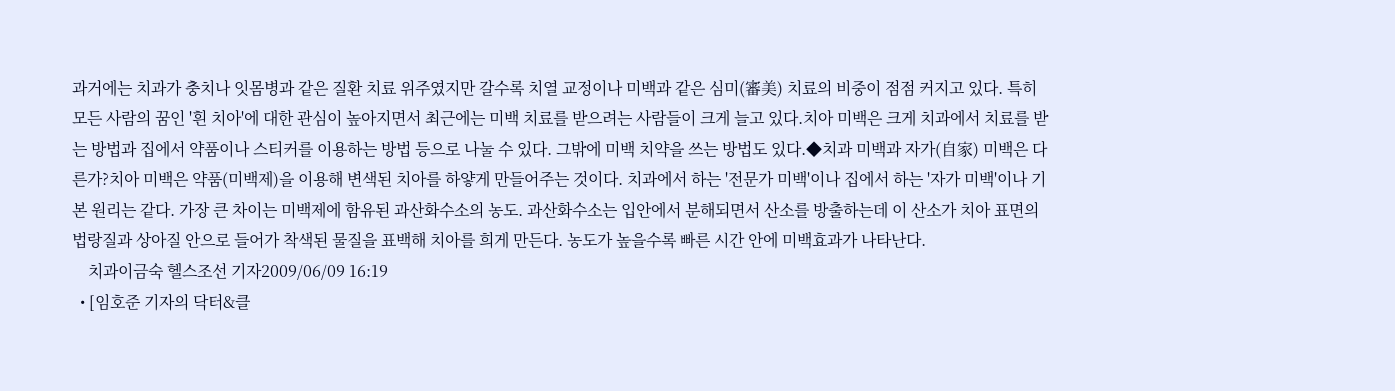과거에는 치과가 충치나 잇몸병과 같은 질환 치료 위주였지만 갈수록 치열 교정이나 미백과 같은 심미(審美) 치료의 비중이 점점 커지고 있다. 특히 모든 사람의 꿈인 '흰 치아'에 대한 관심이 높아지면서 최근에는 미백 치료를 받으려는 사람들이 크게 늘고 있다.치아 미백은 크게 치과에서 치료를 받는 방법과 집에서 약품이나 스티커를 이용하는 방법 등으로 나눌 수 있다. 그밖에 미백 치약을 쓰는 방법도 있다.◆치과 미백과 자가(自家) 미백은 다른가?치아 미백은 약품(미백제)을 이용해 변색된 치아를 하얗게 만들어주는 것이다. 치과에서 하는 '전문가 미백'이나 집에서 하는 '자가 미백'이나 기본 원리는 같다. 가장 큰 차이는 미백제에 함유된 과산화수소의 농도. 과산화수소는 입안에서 분해되면서 산소를 방출하는데 이 산소가 치아 표면의 법랑질과 상아질 안으로 들어가 착색된 물질을 표백해 치아를 희게 만든다. 농도가 높을수록 빠른 시간 안에 미백효과가 나타난다.
    치과이금숙 헬스조선 기자2009/06/09 16:19
  • [임호준 기자의 닥터&클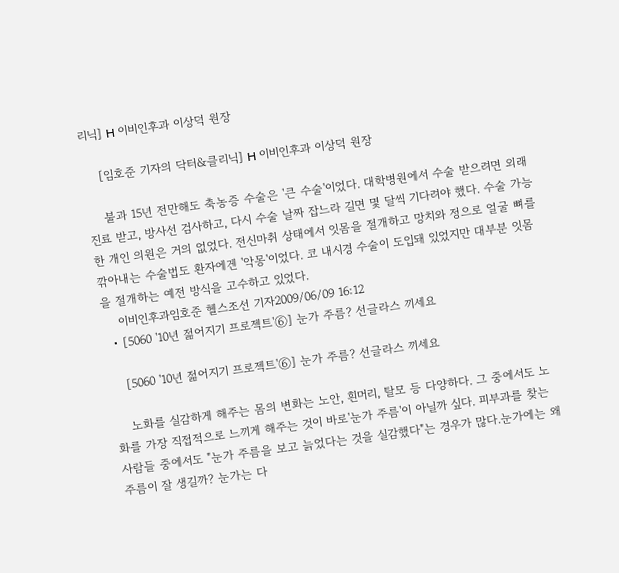리닉] H 이비인후과 이상덕 원장

    [임호준 기자의 닥터&클리닉] H 이비인후과 이상덕 원장

    불과 15년 전만해도 축농증 수술은 '큰 수술'이었다. 대학병원에서 수술 받으려면 외래 진료 받고, 방사선 검사하고, 다시 수술 날짜 잡느라 길면 몇 달씩 기다려야 했다. 수술 가능한 개인 의원은 거의 없었다. 전신마취 상태에서 잇몸을 절개하고 망치와 정으로 얼굴 뼈를 깎아내는 수술법도 환자에겐 '악몽'이었다. 코 내시경 수술이 도입돼 있었지만 대부분 잇몸을 절개하는 예전 방식을 고수하고 있었다.
    이비인후과임호준 헬스조선 기자2009/06/09 16:12
  • [5060 '10년 젊어지기 프로젝트'⑥] 눈가 주름? 선글라스 끼세요

    [5060 '10년 젊어지기 프로젝트'⑥] 눈가 주름? 선글라스 끼세요

    노화를 실감하게 해주는 몸의 변화는 노안, 흰머리, 탈모 등 다양하다. 그 중에서도 노화를 가장 직접적으로 느끼게 해주는 것이 바로'눈가 주름'이 아닐까 싶다. 피부과를 찾는 사람들 중에서도 "눈가 주름을 보고 늙었다는 것을 실감했다"는 경우가 많다.눈가에는 왜 주름이 잘 생길까? 눈가는 다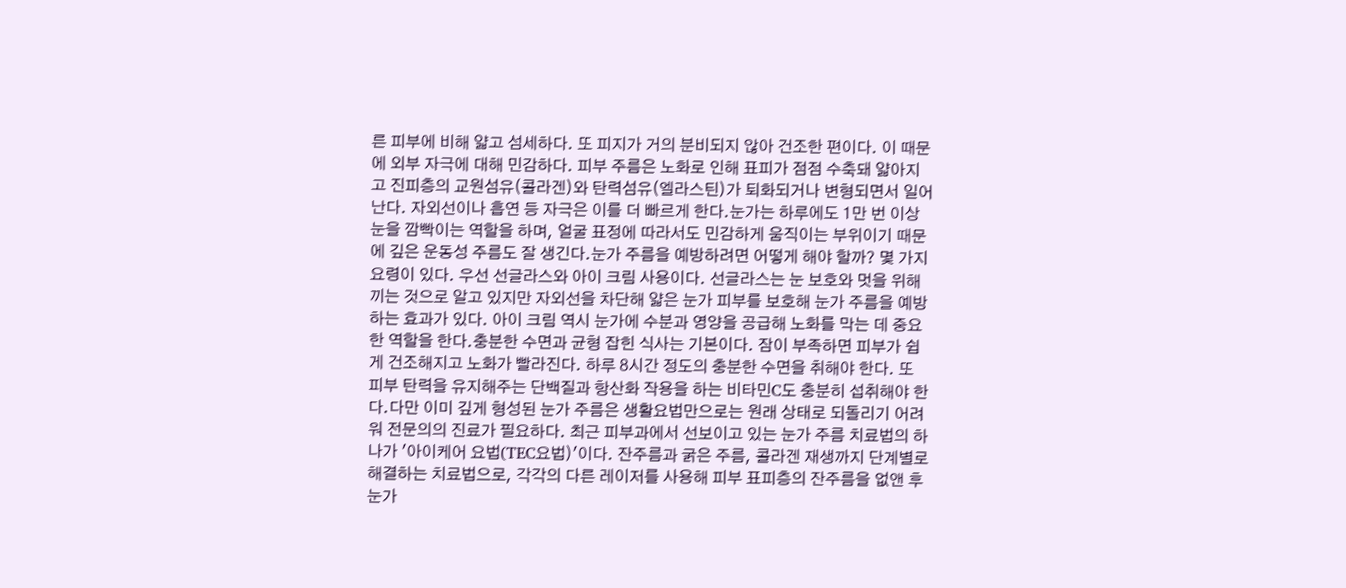른 피부에 비해 얇고 섬세하다. 또 피지가 거의 분비되지 않아 건조한 편이다. 이 때문에 외부 자극에 대해 민감하다. 피부 주름은 노화로 인해 표피가 점점 수축돼 얇아지고 진피층의 교원섬유(콜라겐)와 탄력섬유(엘라스틴)가 퇴화되거나 변형되면서 일어난다. 자외선이나 흡연 등 자극은 이를 더 빠르게 한다.눈가는 하루에도 1만 번 이상 눈을 깜빡이는 역할을 하며, 얼굴 표정에 따라서도 민감하게 움직이는 부위이기 때문에 깊은 운동성 주름도 잘 생긴다.눈가 주름을 예방하려면 어떻게 해야 할까? 몇 가지 요령이 있다. 우선 선글라스와 아이 크림 사용이다. 선글라스는 눈 보호와 멋을 위해 끼는 것으로 알고 있지만 자외선을 차단해 얇은 눈가 피부를 보호해 눈가 주름을 예방하는 효과가 있다. 아이 크림 역시 눈가에 수분과 영양을 공급해 노화를 막는 데 중요한 역할을 한다.충분한 수면과 균형 잡힌 식사는 기본이다. 잠이 부족하면 피부가 쉽게 건조해지고 노화가 빨라진다. 하루 8시간 정도의 충분한 수면을 취해야 한다. 또 피부 탄력을 유지해주는 단백질과 항산화 작용을 하는 비타민C도 충분히 섭취해야 한다.다만 이미 깊게 형성된 눈가 주름은 생활요법만으로는 원래 상태로 되돌리기 어려워 전문의의 진료가 필요하다. 최근 피부과에서 선보이고 있는 눈가 주름 치료법의 하나가 '아이케어 요법(TEC요법)'이다. 잔주름과 굵은 주름, 콜라겐 재생까지 단계별로 해결하는 치료법으로, 각각의 다른 레이저를 사용해 피부 표피층의 잔주름을 없앤 후 눈가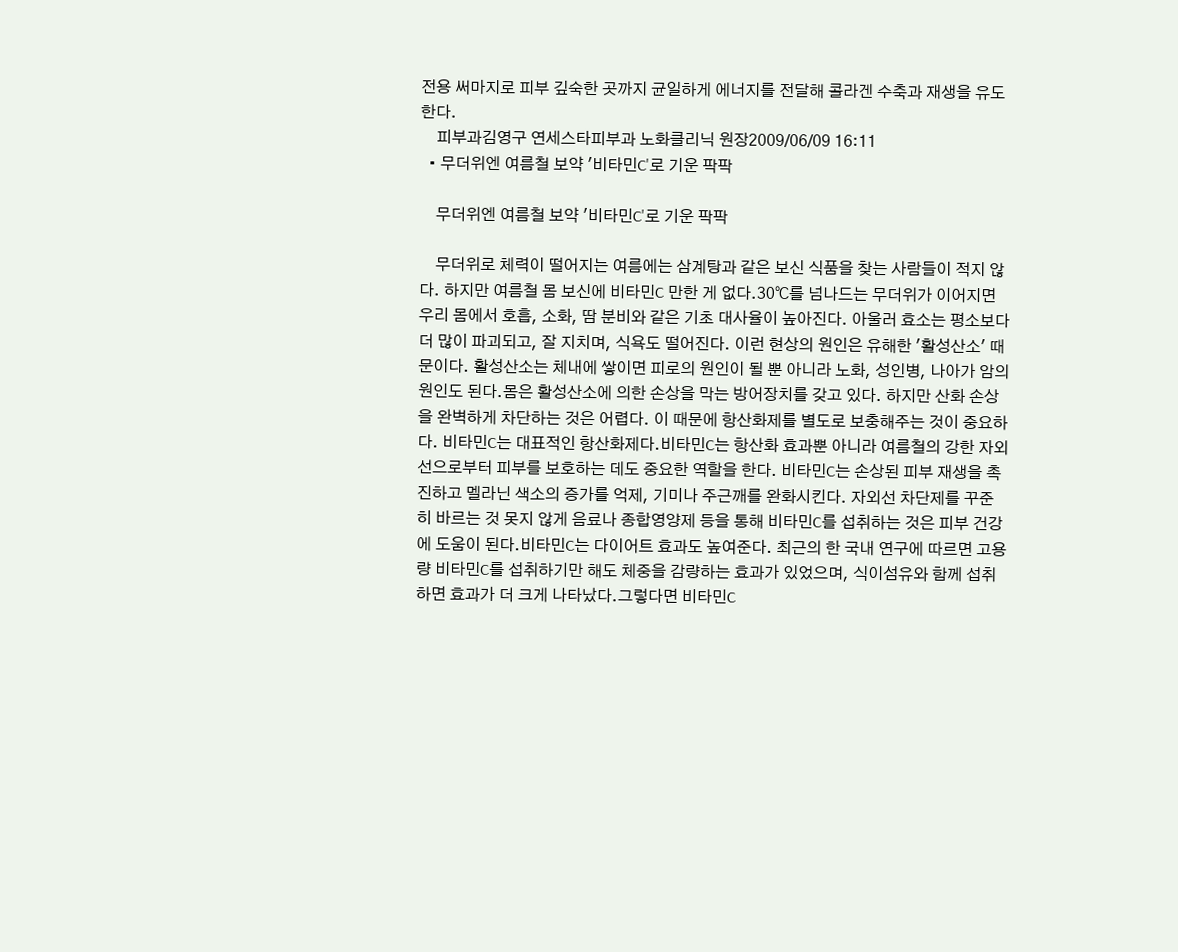전용 써마지로 피부 깊숙한 곳까지 균일하게 에너지를 전달해 콜라겐 수축과 재생을 유도한다.
    피부과김영구 연세스타피부과 노화클리닉 원장2009/06/09 16:11
  • 무더위엔 여름철 보약 '비타민C'로 기운 팍팍

    무더위엔 여름철 보약 '비타민C'로 기운 팍팍

    무더위로 체력이 떨어지는 여름에는 삼계탕과 같은 보신 식품을 찾는 사람들이 적지 않다. 하지만 여름철 몸 보신에 비타민C 만한 게 없다.30℃를 넘나드는 무더위가 이어지면 우리 몸에서 호흡, 소화, 땀 분비와 같은 기초 대사율이 높아진다. 아울러 효소는 평소보다 더 많이 파괴되고, 잘 지치며, 식욕도 떨어진다. 이런 현상의 원인은 유해한 '활성산소' 때문이다. 활성산소는 체내에 쌓이면 피로의 원인이 될 뿐 아니라 노화, 성인병, 나아가 암의 원인도 된다.몸은 활성산소에 의한 손상을 막는 방어장치를 갖고 있다. 하지만 산화 손상을 완벽하게 차단하는 것은 어렵다. 이 때문에 항산화제를 별도로 보충해주는 것이 중요하다. 비타민C는 대표적인 항산화제다.비타민C는 항산화 효과뿐 아니라 여름철의 강한 자외선으로부터 피부를 보호하는 데도 중요한 역할을 한다. 비타민C는 손상된 피부 재생을 촉진하고 멜라닌 색소의 증가를 억제, 기미나 주근깨를 완화시킨다. 자외선 차단제를 꾸준히 바르는 것 못지 않게 음료나 종합영양제 등을 통해 비타민C를 섭취하는 것은 피부 건강에 도움이 된다.비타민C는 다이어트 효과도 높여준다. 최근의 한 국내 연구에 따르면 고용량 비타민C를 섭취하기만 해도 체중을 감량하는 효과가 있었으며, 식이섬유와 함께 섭취하면 효과가 더 크게 나타났다.그렇다면 비타민C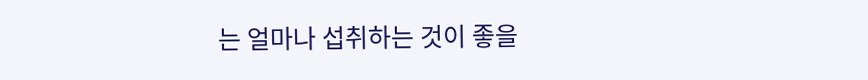는 얼마나 섭취하는 것이 좋을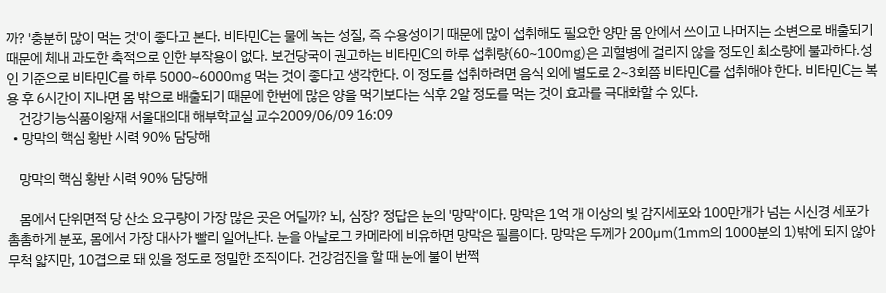까? '충분히 많이 먹는 것'이 좋다고 본다. 비타민C는 물에 녹는 성질, 즉 수용성이기 때문에 많이 섭취해도 필요한 양만 몸 안에서 쓰이고 나머지는 소변으로 배출되기 때문에 체내 과도한 축적으로 인한 부작용이 없다. 보건당국이 권고하는 비타민C의 하루 섭취량(60~100㎎)은 괴혈병에 걸리지 않을 정도인 최소량에 불과하다.성인 기준으로 비타민C를 하루 5000~6000㎎ 먹는 것이 좋다고 생각한다. 이 정도를 섭취하려면 음식 외에 별도로 2~3회쯤 비타민C를 섭취해야 한다. 비타민C는 복용 후 6시간이 지나면 몸 밖으로 배출되기 때문에 한번에 많은 양을 먹기보다는 식후 2알 정도를 먹는 것이 효과를 극대화할 수 있다.
    건강기능식품이왕재 서울대의대 해부학교실 교수2009/06/09 16:09
  • 망막의 핵심 황반 시력 90% 담당해

    망막의 핵심 황반 시력 90% 담당해

    몸에서 단위면적 당 산소 요구량이 가장 많은 곳은 어딜까? 뇌, 심장? 정답은 눈의 '망막'이다. 망막은 1억 개 이상의 빛 감지세포와 100만개가 넘는 시신경 세포가 촘촘하게 분포, 몸에서 가장 대사가 빨리 일어난다. 눈을 아날로그 카메라에 비유하면 망막은 필름이다. 망막은 두께가 200㎛(1㎜의 1000분의 1)밖에 되지 않아 무척 얇지만, 10겹으로 돼 있을 정도로 정밀한 조직이다. 건강검진을 할 때 눈에 불이 번쩍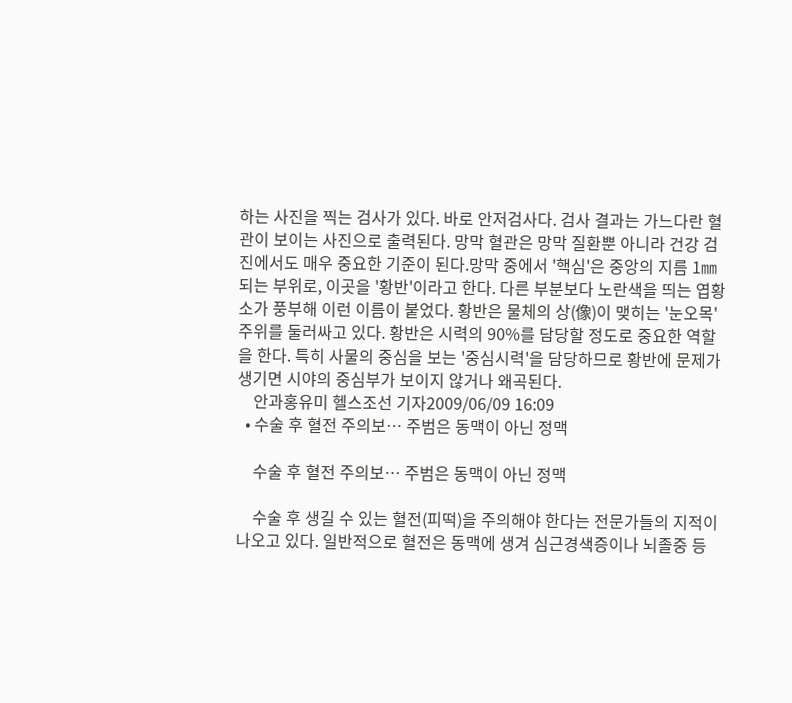하는 사진을 찍는 검사가 있다. 바로 안저검사다. 검사 결과는 가느다란 혈관이 보이는 사진으로 출력된다. 망막 혈관은 망막 질환뿐 아니라 건강 검진에서도 매우 중요한 기준이 된다.망막 중에서 '핵심'은 중앙의 지름 1㎜되는 부위로, 이곳을 '황반'이라고 한다. 다른 부분보다 노란색을 띄는 엽황소가 풍부해 이런 이름이 붙었다. 황반은 물체의 상(像)이 맺히는 '눈오목' 주위를 둘러싸고 있다. 황반은 시력의 90%를 담당할 정도로 중요한 역할을 한다. 특히 사물의 중심을 보는 '중심시력'을 담당하므로 황반에 문제가 생기면 시야의 중심부가 보이지 않거나 왜곡된다.
    안과홍유미 헬스조선 기자2009/06/09 16:09
  • 수술 후 혈전 주의보… 주범은 동맥이 아닌 정맥

    수술 후 혈전 주의보… 주범은 동맥이 아닌 정맥

    수술 후 생길 수 있는 혈전(피떡)을 주의해야 한다는 전문가들의 지적이 나오고 있다. 일반적으로 혈전은 동맥에 생겨 심근경색증이나 뇌졸중 등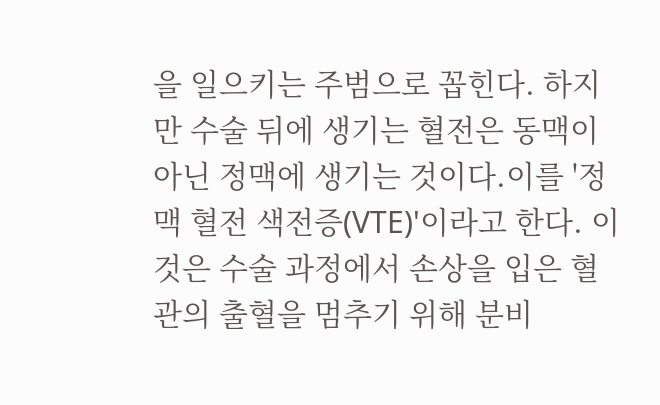을 일으키는 주범으로 꼽힌다. 하지만 수술 뒤에 생기는 혈전은 동맥이 아닌 정맥에 생기는 것이다.이를 '정맥 혈전 색전증(VTE)'이라고 한다. 이것은 수술 과정에서 손상을 입은 혈관의 출혈을 멈추기 위해 분비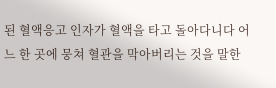된 혈액응고 인자가 혈액을 타고 돌아다니다 어느 한 곳에 뭉쳐 혈관을 막아버리는 것을 말한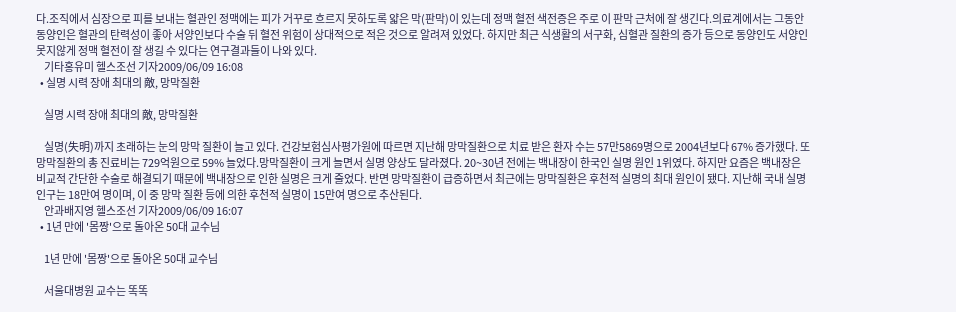다.조직에서 심장으로 피를 보내는 혈관인 정맥에는 피가 거꾸로 흐르지 못하도록 얇은 막(판막)이 있는데 정맥 혈전 색전증은 주로 이 판막 근처에 잘 생긴다.의료계에서는 그동안 동양인은 혈관의 탄력성이 좋아 서양인보다 수술 뒤 혈전 위험이 상대적으로 적은 것으로 알려져 있었다. 하지만 최근 식생활의 서구화, 심혈관 질환의 증가 등으로 동양인도 서양인 못지않게 정맥 혈전이 잘 생길 수 있다는 연구결과들이 나와 있다.
    기타홍유미 헬스조선 기자2009/06/09 16:08
  • 실명 시력 장애 최대의 敵, 망막질환

    실명 시력 장애 최대의 敵, 망막질환

    실명(失明)까지 초래하는 눈의 망막 질환이 늘고 있다. 건강보험심사평가원에 따르면 지난해 망막질환으로 치료 받은 환자 수는 57만5869명으로 2004년보다 67% 증가했다. 또 망막질환의 총 진료비는 729억원으로 59% 늘었다.망막질환이 크게 늘면서 실명 양상도 달라졌다. 20~30년 전에는 백내장이 한국인 실명 원인 1위였다. 하지만 요즘은 백내장은 비교적 간단한 수술로 해결되기 때문에 백내장으로 인한 실명은 크게 줄었다. 반면 망막질환이 급증하면서 최근에는 망막질환은 후천적 실명의 최대 원인이 됐다. 지난해 국내 실명 인구는 18만여 명이며, 이 중 망막 질환 등에 의한 후천적 실명이 15만여 명으로 추산된다.
    안과배지영 헬스조선 기자2009/06/09 16:07
  • 1년 만에 '몸짱'으로 돌아온 50대 교수님

    1년 만에 '몸짱'으로 돌아온 50대 교수님

    서울대병원 교수는 똑똑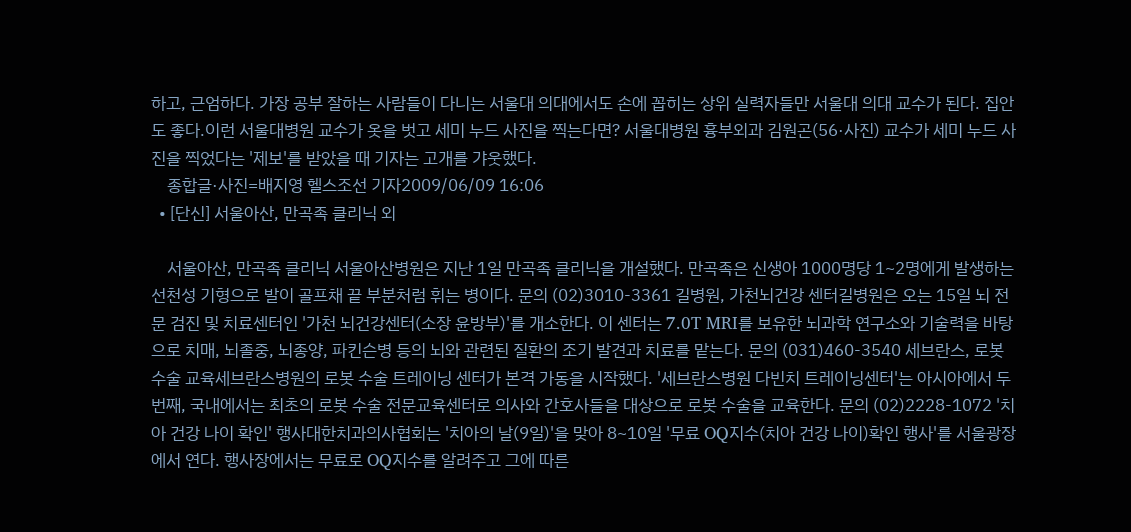하고, 근엄하다. 가장 공부 잘하는 사람들이 다니는 서울대 의대에서도 손에 꼽히는 상위 실력자들만 서울대 의대 교수가 된다. 집안도 좋다.이런 서울대병원 교수가 옷을 벗고 세미 누드 사진을 찍는다면? 서울대병원 흉부외과 김원곤(56·사진) 교수가 세미 누드 사진을 찍었다는 '제보'를 받았을 때 기자는 고개를 갸웃했다.
    종합글·사진=배지영 헬스조선 기자2009/06/09 16:06
  • [단신] 서울아산, 만곡족 클리닉 외

    서울아산, 만곡족 클리닉 서울아산병원은 지난 1일 만곡족 클리닉을 개설했다. 만곡족은 신생아 1000명당 1~2명에게 발생하는 선천성 기형으로 발이 골프채 끝 부분처럼 휘는 병이다. 문의 (02)3010-3361 길병원, 가천뇌건강 센터길병원은 오는 15일 뇌 전문 검진 및 치료센터인 '가천 뇌건강센터(소장 윤방부)'를 개소한다. 이 센터는 7.0T MRI를 보유한 뇌과학 연구소와 기술력을 바탕으로 치매, 뇌졸중, 뇌종양, 파킨슨병 등의 뇌와 관련된 질환의 조기 발견과 치료를 맡는다. 문의 (031)460-3540 세브란스, 로봇 수술 교육세브란스병원의 로봇 수술 트레이닝 센터가 본격 가동을 시작했다. '세브란스병원 다빈치 트레이닝센터'는 아시아에서 두번째, 국내에서는 최초의 로봇 수술 전문교육센터로 의사와 간호사들을 대상으로 로봇 수술을 교육한다. 문의 (02)2228-1072 '치아 건강 나이 확인' 행사대한치과의사협회는 '치아의 날(9일)'을 맞아 8~10일 '무료 OQ지수(치아 건강 나이)확인 행사'를 서울광장에서 연다. 행사장에서는 무료로 OQ지수를 알려주고 그에 따른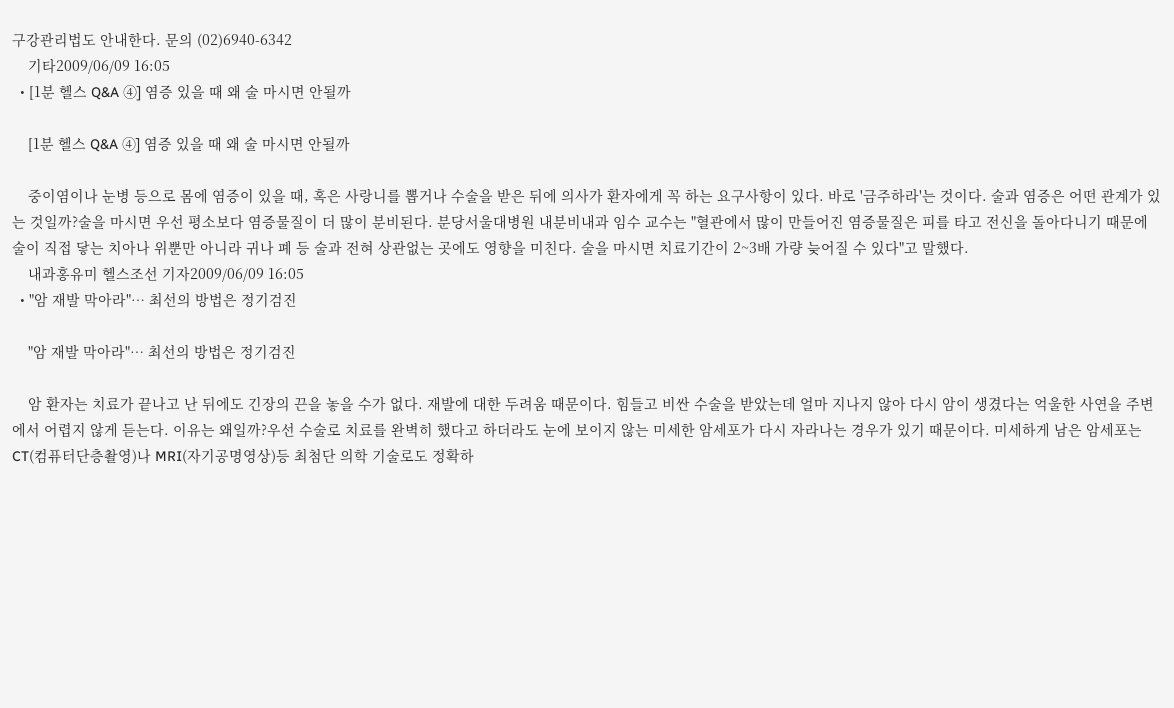구강관리법도 안내한다. 문의 (02)6940-6342
    기타2009/06/09 16:05
  • [1분 헬스 Q&A ④] 염증 있을 때 왜 술 마시면 안될까

    [1분 헬스 Q&A ④] 염증 있을 때 왜 술 마시면 안될까

    중이염이나 눈병 등으로 몸에 염증이 있을 때, 혹은 사랑니를 뽑거나 수술을 받은 뒤에 의사가 환자에게 꼭 하는 요구사항이 있다. 바로 '금주하라'는 것이다. 술과 염증은 어떤 관계가 있는 것일까?술을 마시면 우선 평소보다 염증물질이 더 많이 분비된다. 분당서울대병원 내분비내과 임수 교수는 "혈관에서 많이 만들어진 염증물질은 피를 타고 전신을 돌아다니기 때문에 술이 직접 닿는 치아나 위뿐만 아니라 귀나 폐 등 술과 전혀 상관없는 곳에도 영향을 미친다. 술을 마시면 치료기간이 2~3배 가량 늦어질 수 있다"고 말했다.
    내과홍유미 헬스조선 기자2009/06/09 16:05
  • "암 재발 막아라"… 최선의 방법은 정기검진

    "암 재발 막아라"… 최선의 방법은 정기검진

    암 환자는 치료가 끝나고 난 뒤에도 긴장의 끈을 놓을 수가 없다. 재발에 대한 두려움 때문이다. 힘들고 비싼 수술을 받았는데 얼마 지나지 않아 다시 암이 생겼다는 억울한 사연을 주변에서 어렵지 않게 듣는다. 이유는 왜일까?우선 수술로 치료를 완벽히 했다고 하더라도 눈에 보이지 않는 미세한 암세포가 다시 자라나는 경우가 있기 때문이다. 미세하게 남은 암세포는 CT(컴퓨터단층촬영)나 MRI(자기공명영상)등 최첨단 의학 기술로도 정확하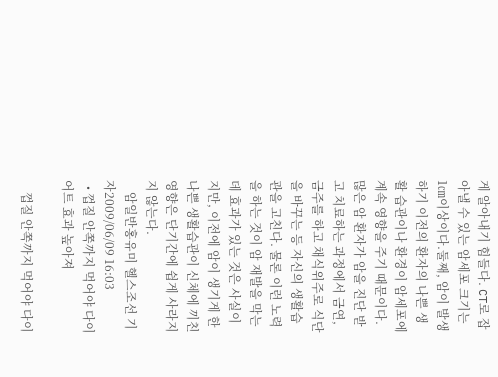게 알아내기 힘들다. CT로 잡아낼 수 있는 암세포 크기는 1㎝이상이다.둘째, 암이 발생하기 이전의 환자의 나쁜 생활 습관이나 환경이 암세포에 계속 영향을 주기 때문이다. 많은 암 환자가 암을 진단 받고 치료하는 과정에서 금연, 금주를 하고 채식위주로 식단을 바꾸는 등 자신의 생활습관을 고친다. 물론 이런 노력을 하는 것이 암 재발을 막는데 효과가 있는 것은 사실이지만, 이전에 암이 생기게 한 나쁜 생활습관이 신체에 끼친 영향은 단기간에 쉽게 사라지지 않는다.
    암일반홍유미 헬스조선 기자2009/06/09 16:03
  • 껍질 안쪽까지 먹어야 다이어트 효과 높아져

    껍질 안쪽까지 먹어야 다이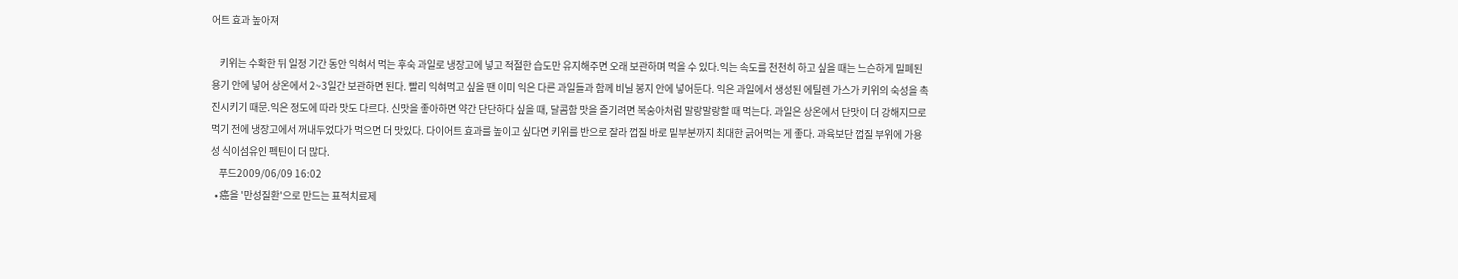어트 효과 높아져

    키위는 수확한 뒤 일정 기간 동안 익혀서 먹는 후숙 과일로 냉장고에 넣고 적절한 습도만 유지해주면 오래 보관하며 먹을 수 있다.익는 속도를 천천히 하고 싶을 때는 느슨하게 밀폐된 용기 안에 넣어 상온에서 2~3일간 보관하면 된다. 빨리 익혀먹고 싶을 땐 이미 익은 다른 과일들과 함께 비닐 봉지 안에 넣어둔다. 익은 과일에서 생성된 에틸렌 가스가 키위의 숙성을 촉진시키기 때문.익은 정도에 따라 맛도 다르다. 신맛을 좋아하면 약간 단단하다 싶을 때, 달콤함 맛을 즐기려면 복숭아처럼 말랑말랑할 때 먹는다. 과일은 상온에서 단맛이 더 강해지므로 먹기 전에 냉장고에서 꺼내두었다가 먹으면 더 맛있다. 다이어트 효과를 높이고 싶다면 키위를 반으로 잘라 껍질 바로 밑부분까지 최대한 긁어먹는 게 좋다. 과육보단 껍질 부위에 가용성 식이섬유인 펙틴이 더 많다.
    푸드2009/06/09 16:02
  • 癌을 '만성질환'으로 만드는 표적치료제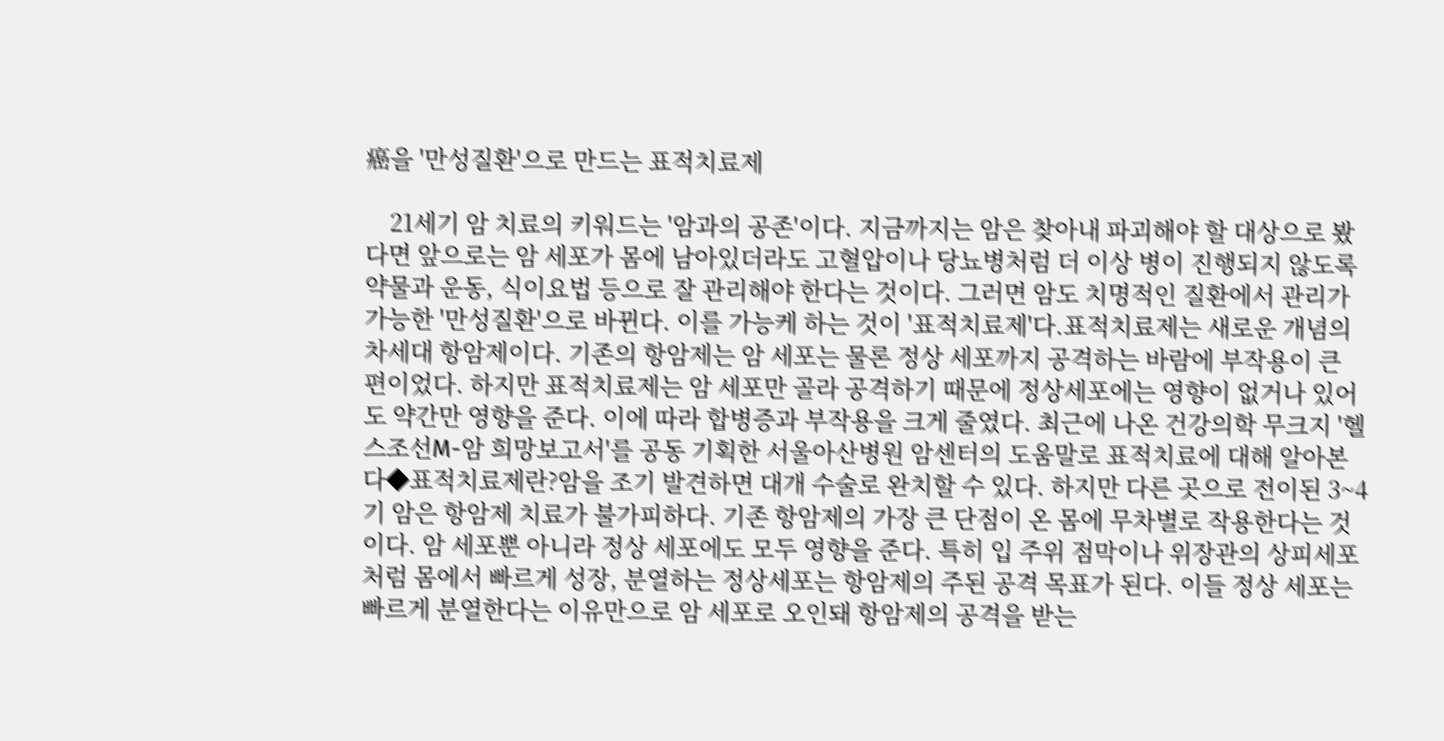癌을 '만성질환'으로 만드는 표적치료제

    21세기 암 치료의 키워드는 '암과의 공존'이다. 지금까지는 암은 찾아내 파괴해야 할 대상으로 봤다면 앞으로는 암 세포가 몸에 남아있더라도 고혈압이나 당뇨병처럼 더 이상 병이 진행되지 않도록 약물과 운동, 식이요법 등으로 잘 관리해야 한다는 것이다. 그러면 암도 치명적인 질환에서 관리가 가능한 '만성질환'으로 바뀐다. 이를 가능케 하는 것이 '표적치료제'다.표적치료제는 새로운 개념의 차세대 항암제이다. 기존의 항암제는 암 세포는 물론 정상 세포까지 공격하는 바람에 부작용이 큰 편이었다. 하지만 표적치료제는 암 세포만 골라 공격하기 때문에 정상세포에는 영향이 없거나 있어도 약간만 영향을 준다. 이에 따라 합병증과 부작용을 크게 줄였다. 최근에 나온 건강의학 무크지 '헬스조선M-암 희망보고서'를 공동 기획한 서울아산병원 암센터의 도움말로 표적치료에 대해 알아본다◆표적치료제란?암을 조기 발견하면 대개 수술로 완치할 수 있다. 하지만 다른 곳으로 전이된 3~4기 암은 항암제 치료가 불가피하다. 기존 항암제의 가장 큰 단점이 온 몸에 무차별로 작용한다는 것이다. 암 세포뿐 아니라 정상 세포에도 모두 영향을 준다. 특히 입 주위 점막이나 위장관의 상피세포처럼 몸에서 빠르게 성장, 분열하는 정상세포는 항암제의 주된 공격 목표가 된다. 이들 정상 세포는 빠르게 분열한다는 이유만으로 암 세포로 오인돼 항암제의 공격을 받는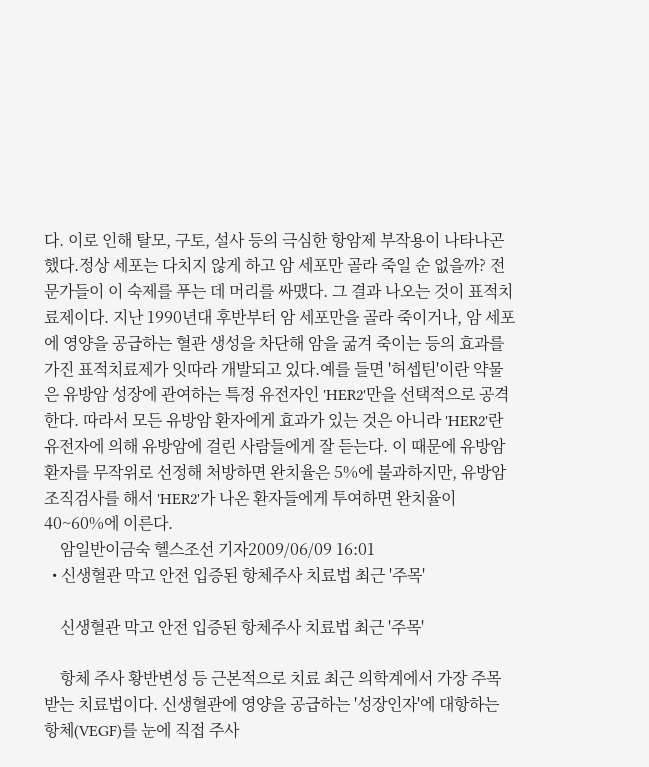다. 이로 인해 탈모, 구토, 설사 등의 극심한 항암제 부작용이 나타나곤 했다.정상 세포는 다치지 않게 하고 암 세포만 골라 죽일 순 없을까? 전문가들이 이 숙제를 푸는 데 머리를 싸맸다. 그 결과 나오는 것이 표적치료제이다. 지난 1990년대 후반부터 암 세포만을 골라 죽이거나, 암 세포에 영양을 공급하는 혈관 생성을 차단해 암을 굶겨 죽이는 등의 효과를 가진 표적치료제가 잇따라 개발되고 있다.예를 들면 '허셉틴'이란 약물은 유방암 성장에 관여하는 특정 유전자인 'HER2'만을 선택적으로 공격한다. 따라서 모든 유방암 환자에게 효과가 있는 것은 아니라 'HER2'란 유전자에 의해 유방암에 걸린 사람들에게 잘 듣는다. 이 때문에 유방암 환자를 무작위로 선정해 처방하면 완치율은 5%에 불과하지만, 유방암 조직검사를 해서 'HER2'가 나온 환자들에게 투여하면 완치율이 40~60%에 이른다.
    암일반이금숙 헬스조선 기자2009/06/09 16:01
  • 신생혈관 막고 안전 입증된 항체주사 치료법 최근 '주목'

    신생혈관 막고 안전 입증된 항체주사 치료법 최근 '주목'

    항체 주사 황반변성 등 근본적으로 치료 최근 의학계에서 가장 주목 받는 치료법이다. 신생혈관에 영양을 공급하는 '성장인자'에 대항하는 항체(VEGF)를 눈에 직접 주사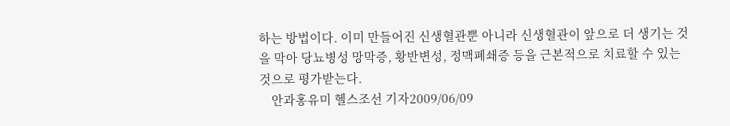하는 방법이다. 이미 만들어진 신생혈관뿐 아니라 신생혈관이 앞으로 더 생기는 것을 막아 당뇨병성 망막증, 황반변성, 정맥폐쇄증 등을 근본적으로 치료할 수 있는 것으로 평가받는다.
    안과홍유미 헬스조선 기자2009/06/09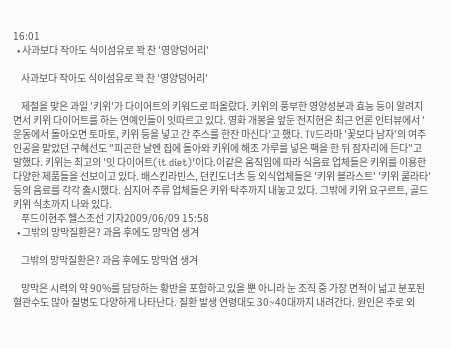16:01
  • 사과보다 작아도 식이섬유로 꽉 찬 '영양덩어리'

    사과보다 작아도 식이섬유로 꽉 찬 '영양덩어리'

    제철을 맞은 과일 '키위'가 다이어트의 키워드로 떠올랐다. 키위의 풍부한 영양성분과 효능 등이 알려지면서 키위 다이어트를 하는 연예인들이 잇따르고 있다. 영화 개봉을 앞둔 전지현은 최근 언론 인터뷰에서 '운동에서 돌아오면 토마토, 키위 등을 넣고 간 주스를 한잔 마신다'고 했다. TV드라마 '꽃보다 남자'의 여주인공을 맡았던 구혜선도 "피곤한 날엔 집에 돌아와 키위에 해조 가루를 넣은 팩을 한 뒤 잠자리에 든다"고 말했다. 키위는 최고의 '잇 다이어트(it diet)'이다.이같은 움직임에 따라 식음료 업체들은 키위를 이용한 다양한 제품들을 선보이고 있다. 배스킨라빈스, 던킨도너츠 등 외식업체들은 '키위 블라스트' '키위 쿨라타' 등의 음료를 각각 출시했다. 심지어 주류 업체들은 키위 탁주까지 내놓고 있다. 그밖에 키위 요구르트, 골드 키위 식초까지 나와 있다.
    푸드이현주 헬스조선 기자2009/06/09 15:58
  • 그밖의 망막질환은? 과음 후에도 망막염 생겨

    그밖의 망막질환은? 과음 후에도 망막염 생겨

    망막은 시력의 약 90%를 담당하는 황반을 포함하고 있을 뿐 아니라 눈 조직 중 가장 면적이 넒고 분포된 혈관수도 많아 질병도 다양하게 나타난다. 질환 발생 연령대도 30~40대까지 내려간다. 원인은 주로 외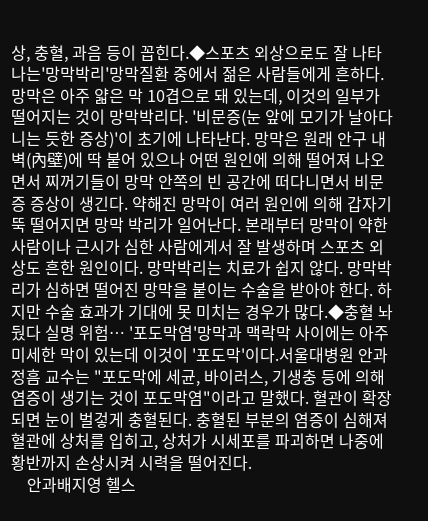상, 충혈, 과음 등이 꼽힌다.◆스포츠 외상으로도 잘 나타나는'망막박리'망막질환 중에서 젊은 사람들에게 흔하다. 망막은 아주 얇은 막 10겹으로 돼 있는데, 이것의 일부가 떨어지는 것이 망막박리다. '비문증(눈 앞에 모기가 날아다니는 듯한 증상)'이 초기에 나타난다. 망막은 원래 안구 내벽(內壁)에 딱 붙어 있으나 어떤 원인에 의해 떨어져 나오면서 찌꺼기들이 망막 안쪽의 빈 공간에 떠다니면서 비문증 증상이 생긴다. 약해진 망막이 여러 원인에 의해 갑자기 뚝 떨어지면 망막 박리가 일어난다. 본래부터 망막이 약한 사람이나 근시가 심한 사람에게서 잘 발생하며 스포츠 외상도 흔한 원인이다. 망막박리는 치료가 쉽지 않다. 망막박리가 심하면 떨어진 망막을 붙이는 수술을 받아야 한다. 하지만 수술 효과가 기대에 못 미치는 경우가 많다.◆충혈 놔뒀다 실명 위험… '포도막염'망막과 맥락막 사이에는 아주 미세한 막이 있는데 이것이 '포도막'이다.서울대병원 안과 정흠 교수는 "포도막에 세균, 바이러스, 기생충 등에 의해 염증이 생기는 것이 포도막염"이라고 말했다. 혈관이 확장되면 눈이 벌겋게 충혈된다. 충혈된 부분의 염증이 심해져 혈관에 상처를 입히고, 상처가 시세포를 파괴하면 나중에 황반까지 손상시켜 시력을 떨어진다.
    안과배지영 헬스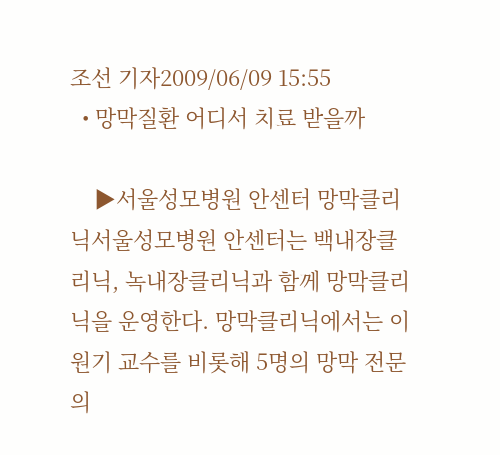조선 기자2009/06/09 15:55
  • 망막질환 어디서 치료 받을까

    ▶서울성모병원 안센터 망막클리닉서울성모병원 안센터는 백내장클리닉, 녹내장클리닉과 함께 망막클리닉을 운영한다. 망막클리닉에서는 이원기 교수를 비롯해 5명의 망막 전문의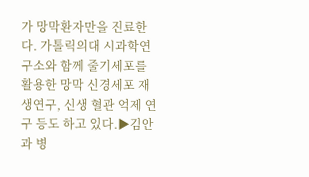가 망막환자만을 진료한다. 가톨릭의대 시과학연구소와 함께 줄기세포를 활용한 망막 신경세포 재생연구, 신생 혈관 억제 연구 등도 하고 있다.▶김안과 병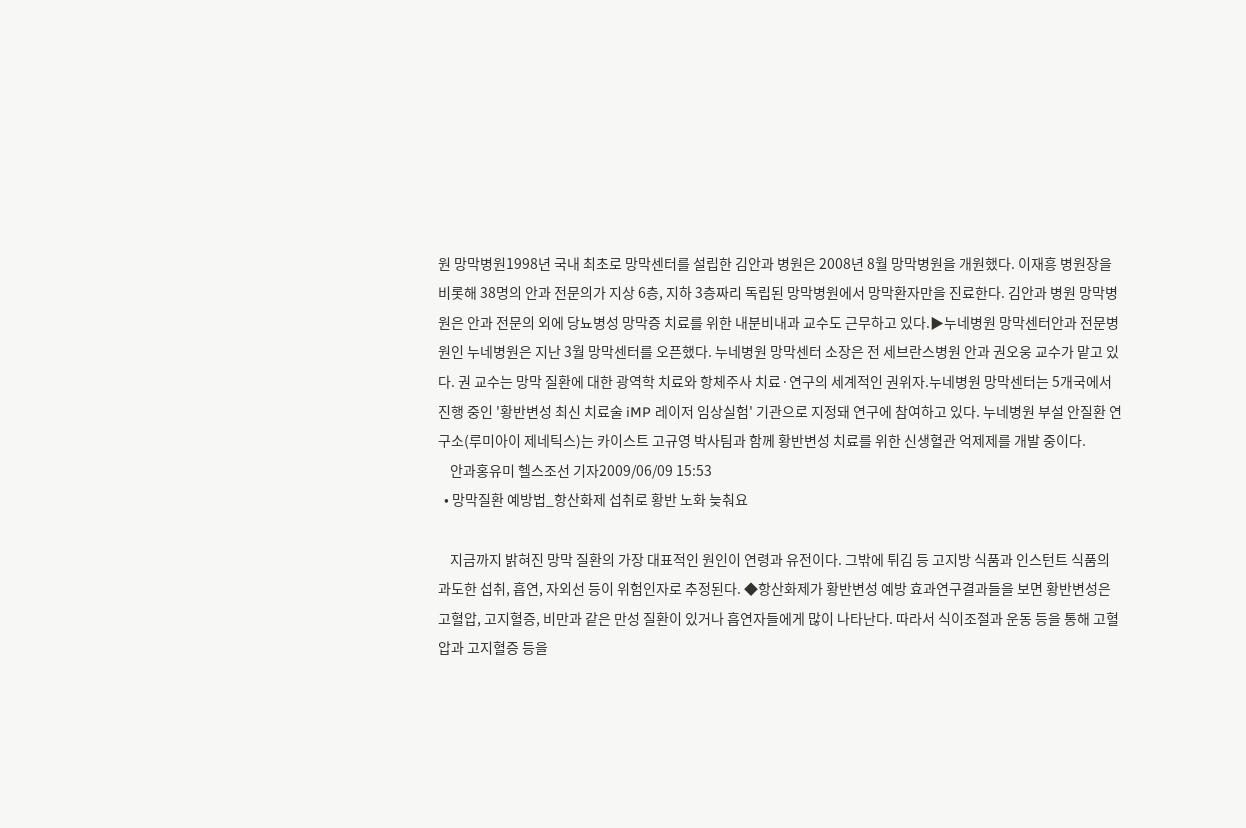원 망막병원1998년 국내 최초로 망막센터를 설립한 김안과 병원은 2008년 8월 망막병원을 개원했다. 이재흥 병원장을 비롯해 38명의 안과 전문의가 지상 6층, 지하 3층짜리 독립된 망막병원에서 망막환자만을 진료한다. 김안과 병원 망막병원은 안과 전문의 외에 당뇨병성 망막증 치료를 위한 내분비내과 교수도 근무하고 있다.▶누네병원 망막센터안과 전문병원인 누네병원은 지난 3월 망막센터를 오픈했다. 누네병원 망막센터 소장은 전 세브란스병원 안과 권오웅 교수가 맡고 있다. 권 교수는 망막 질환에 대한 광역학 치료와 항체주사 치료·연구의 세계적인 권위자.누네병원 망막센터는 5개국에서 진행 중인 '황반변성 최신 치료술 iMP 레이저 임상실험' 기관으로 지정돼 연구에 참여하고 있다. 누네병원 부설 안질환 연구소(루미아이 제네틱스)는 카이스트 고규영 박사팀과 함께 황반변성 치료를 위한 신생혈관 억제제를 개발 중이다.
    안과홍유미 헬스조선 기자2009/06/09 15:53
  • 망막질환 예방법_항산화제 섭취로 황반 노화 늦춰요

    지금까지 밝혀진 망막 질환의 가장 대표적인 원인이 연령과 유전이다. 그밖에 튀김 등 고지방 식품과 인스턴트 식품의 과도한 섭취, 흡연, 자외선 등이 위험인자로 추정된다. ◆항산화제가 황반변성 예방 효과연구결과들을 보면 황반변성은 고혈압, 고지혈증, 비만과 같은 만성 질환이 있거나 흡연자들에게 많이 나타난다. 따라서 식이조절과 운동 등을 통해 고혈압과 고지혈증 등을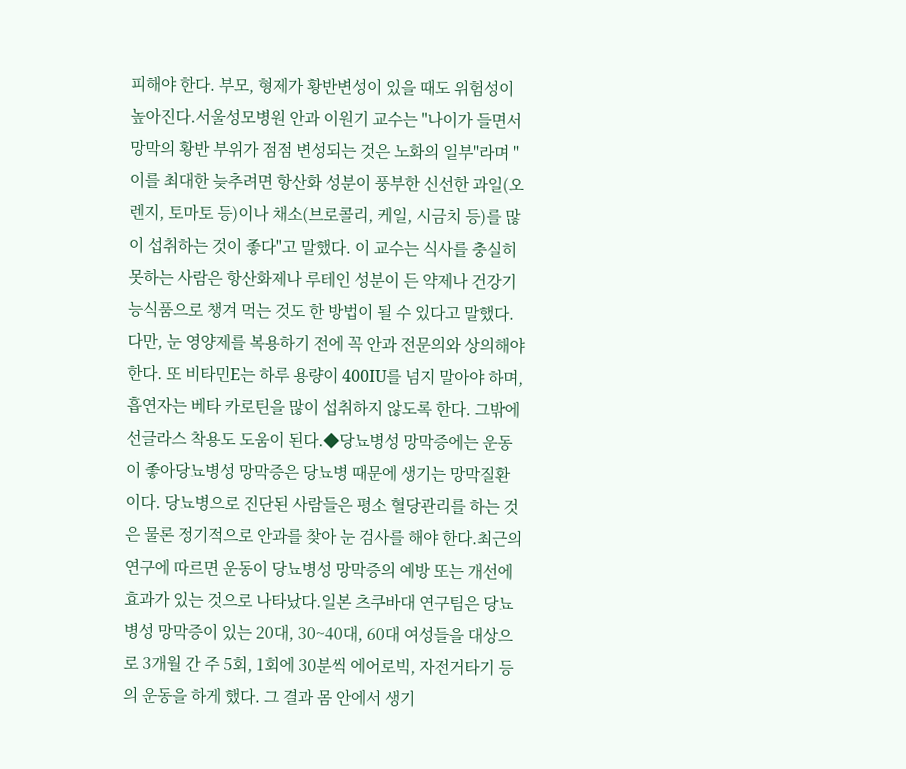피해야 한다. 부모, 형제가 황반변성이 있을 때도 위험성이 높아진다.서울성모병원 안과 이원기 교수는 "나이가 들면서 망막의 황반 부위가 점점 변성되는 것은 노화의 일부"라며 "이를 최대한 늦추려면 항산화 성분이 풍부한 신선한 과일(오렌지, 토마토 등)이나 채소(브로콜리, 케일, 시금치 등)를 많이 섭취하는 것이 좋다"고 말했다. 이 교수는 식사를 충실히 못하는 사람은 항산화제나 루테인 성분이 든 약제나 건강기능식품으로 챙겨 먹는 것도 한 방법이 될 수 있다고 말했다.다만, 눈 영양제를 복용하기 전에 꼭 안과 전문의와 상의해야 한다. 또 비타민E는 하루 용량이 400IU를 넘지 말아야 하며, 흡연자는 베타 카로틴을 많이 섭취하지 않도록 한다. 그밖에 선글라스 착용도 도움이 된다.◆당뇨병성 망막증에는 운동이 좋아당뇨병성 망막증은 당뇨병 때문에 생기는 망막질환이다. 당뇨병으로 진단된 사람들은 평소 혈당관리를 하는 것은 물론 정기적으로 안과를 찾아 눈 검사를 해야 한다.최근의 연구에 따르면 운동이 당뇨병성 망막증의 예방 또는 개선에 효과가 있는 것으로 나타났다.일본 츠쿠바대 연구팀은 당뇨병성 망막증이 있는 20대, 30~40대, 60대 여성들을 대상으로 3개월 간 주 5회, 1회에 30분씩 에어로빅, 자전거타기 등의 운동을 하게 했다. 그 결과 몸 안에서 생기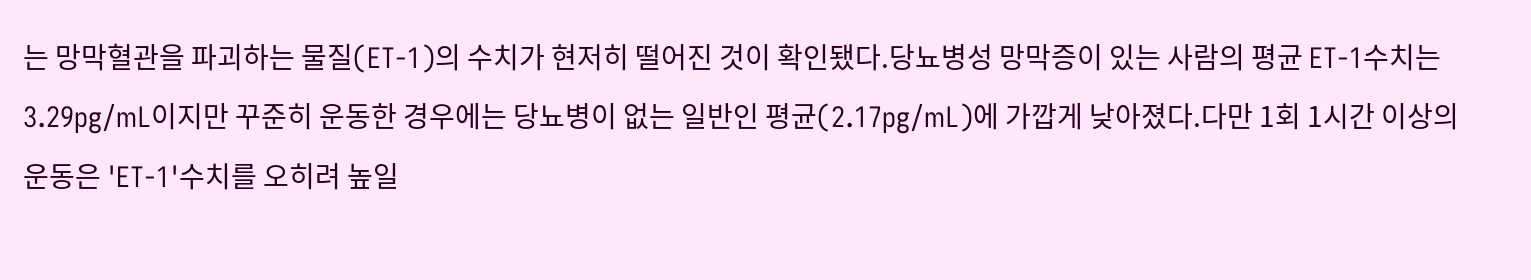는 망막혈관을 파괴하는 물질(ET-1)의 수치가 현저히 떨어진 것이 확인됐다.당뇨병성 망막증이 있는 사람의 평균 ET-1수치는 3.29pg/mL이지만 꾸준히 운동한 경우에는 당뇨병이 없는 일반인 평균(2.17pg/mL)에 가깝게 낮아졌다.다만 1회 1시간 이상의 운동은 'ET-1'수치를 오히려 높일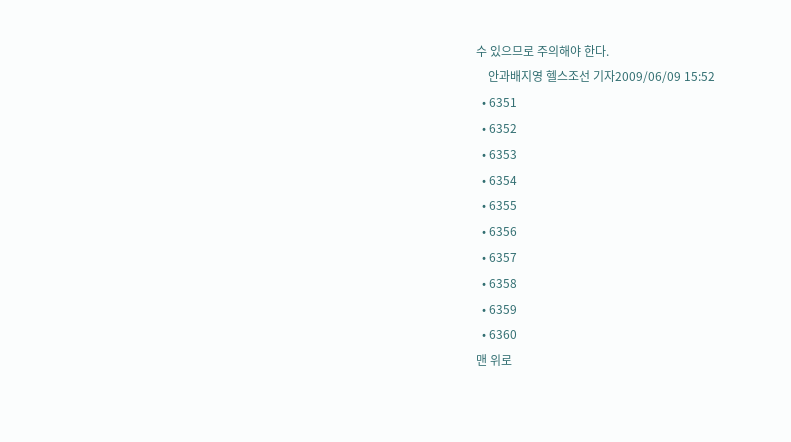수 있으므로 주의해야 한다.
    안과배지영 헬스조선 기자2009/06/09 15:52
  • 6351
  • 6352
  • 6353
  • 6354
  • 6355
  • 6356
  • 6357
  • 6358
  • 6359
  • 6360
맨 위로